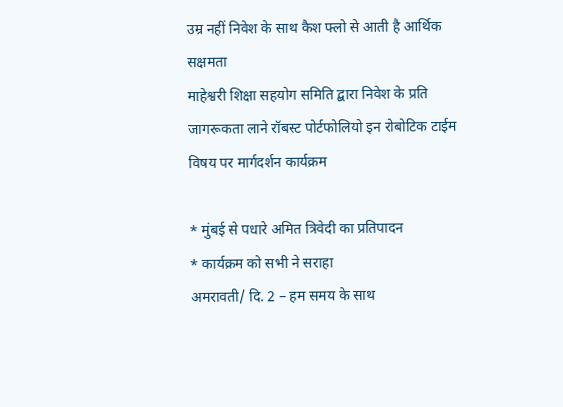उम्र नहीं निवेश के साथ कैश फ्लो से आती है आर्थिक सक्षमता
माहेश्वरी शिक्षा सहयोग समिति द्बारा निवेश के प्रति जागरूकता लाने रॉबस्ट पोर्टफोलियो इन रोबोटिक टाईम विषय पर मार्गदर्शन कार्यक्रम

* मुंबई से पधारे अमित त्रिवेदी का प्रतिपादन
* कार्यक्रम को सभी ने सराहा
अमरावती/ दि. 2 – हम समय के साथ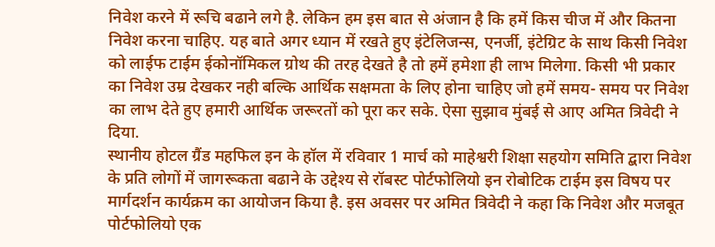निवेश करने में रूचि बढाने लगे है. लेकिन हम इस बात से अंजान है कि हमें किस चीज में और कितना निवेश करना चाहिए. यह बाते अगर ध्यान में रखते हुए इंटेलिजन्स, एनर्जी, इंटेग्रिट के साथ किसी निवेश को लाईफ टाईम ईकोनॉमिकल ग्रोथ की तरह देखते है तो हमें हमेशा ही लाभ मिलेगा. किसी भी प्रकार का निवेश उम्र देखकर नही बल्कि आर्थिक सक्षमता के लिए होना चाहिए जो हमें समय- समय पर निवेश का लाभ देते हुए हमारी आर्थिक जरूरतों को पूरा कर सके. ऐसा सुझाव मुंबई से आए अमित त्रिवेदी ने दिया.
स्थानीय होटल ग्रैंड महफिल इन के हॉल में रविवार 1 मार्च को माहेश्वरी शिक्षा सहयोग समिति द्बारा निवेश के प्रति लोगों में जागरूकता बढाने के उद्देश्य से रॉबस्ट पोर्टफोलियो इन रोबोटिक टाईम इस विषय पर मार्गदर्शन कार्यक्रम का आयोजन किया है. इस अवसर पर अमित त्रिवेदी ने कहा कि निवेश और मजबूत पोर्टफोलियो एक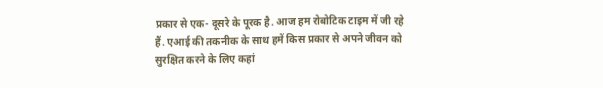प्रकार से एक- दूसरे के पूरक है. आज हम रोबोटिक टाइम में जी रहे हैं. एआई की तकनीक के साथ हमें किस प्रकार से अपने जीवन को सुरक्षित करने के लिए कहां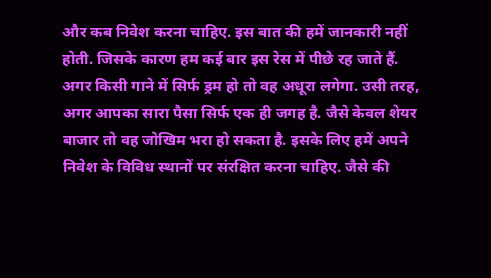और कब निवेश करना चाहिए. इस बात की हमें जानकारी नहीं होती. जिसके कारण हम कई बार इस रेस में पीछे रह जाते हैं. अगर किसी गाने में सिर्फ ड्रम हो तो वह अधूरा लगेगा. उसी तरह, अगर आपका सारा पैसा सिर्फ एक ही जगह है. जैसे केवल शेयर बाजार तो वह जोखिम भरा हो सकता है. इसके लिए हमें अपने निवेश के विविध स्थानों पर संरक्षित करना चाहिए. जैसे की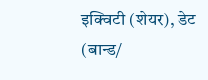इक्विटी (शेयर), डेट (बान्ड/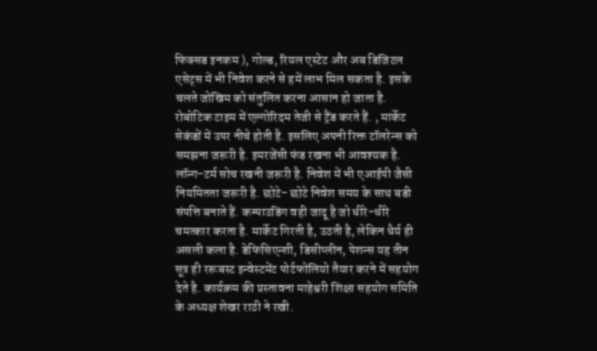फिक्सड इनकम ), गोल्ड, रियल एस्टेट और अब डिजिटल एसेट्स में भी निवेश करने से हमें लाभ मिल सकता है. इसके चलते जोखिम को संतुलित करना आसान हो जाता है. रोबोटिक टाइम में एल्गोरिदम तेजी से ट्रैंड करते हैं. , मार्केट सेकंडों में उपर नीचे होती है. इसलिए अपनी रिक्त टॉलरेन्स को समझना जरूरी है. इमरजेंसी फंड रखना भी आवश्यक है. लॉन्ग-टर्म सोच रखनी जरूरी है. निवेश में भी एआईपी जैसी नियमितता जरूरी है. छोटे- छोटे निवेश समय के साथ बडी संपत्ति बनाते हैं. कम्पाउडिंग वही जादू है जो धीरे-धीरे चमत्कार करता है. मार्केट गिरती है, उठती है, लेकिन धैर्य ही असली कला है. डेफिसिएन्शी, डिसीप्लीन, पेशन्स यह तीन सूत्र ही ररूबस्ट इन्वेस्टमेंट पोर्टफोलियो तैयार करने में सहयोग देते है. कार्यक्रम की प्रस्तावना माहेश्वरी शिक्षा सहयोग समिति के अध्यक्ष शेखर राठी ने रखी.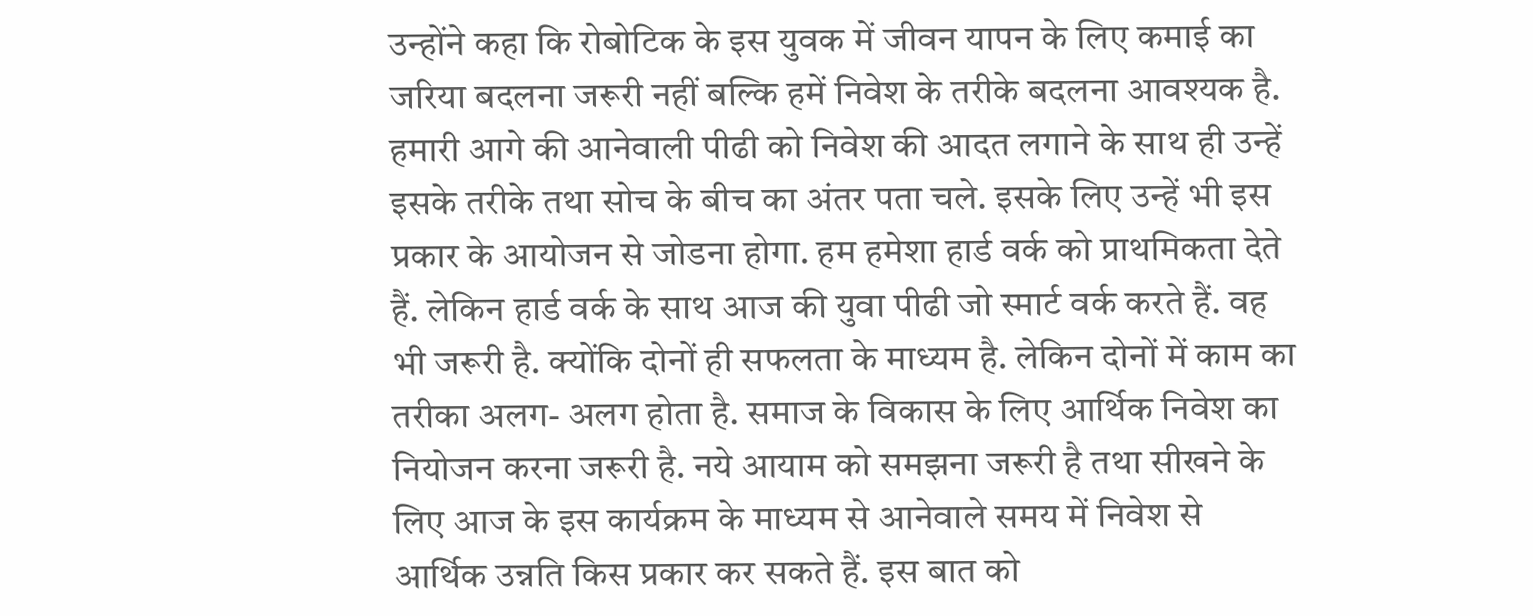उन्होंने कहा कि रोबोटिक के इस युवक में जीवन यापन के लिए कमाई का जरिया बदलना जरूरी नहीं बल्कि हमें निवेश के तरीके बदलना आवश्यक है. हमारी आगे की आनेवाली पीढी को निवेश की आदत लगाने के साथ ही उन्हें इसके तरीके तथा सोच के बीच का अंतर पता चले. इसके लिए उन्हें भी इस प्रकार के आयोजन से जोडना होगा. हम हमेशा हार्ड वर्क को प्राथमिकता देते हैं. लेकिन हार्ड वर्क के साथ आज की युवा पीढी जो स्मार्ट वर्क करते हैं. वह भी जरूरी है. क्योंकि दोनों ही सफलता के माध्यम है. लेकिन दोनों में काम का तरीका अलग- अलग होता है. समाज के विकास के लिए आर्थिक निवेश का नियोजन करना जरूरी है. नये आयाम को समझना जरूरी है तथा सीखने के लिए आज के इस कार्यक्रम के माध्यम से आनेवाले समय में निवेश से आर्थिक उन्नति किस प्रकार कर सकते हैं. इस बात को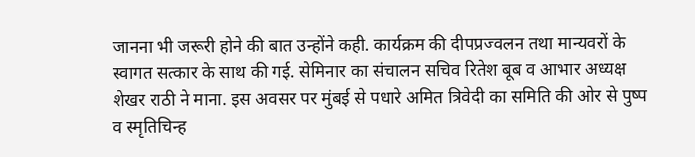जानना भी जरूरी होने की बात उन्होंने कही. कार्यक्रम की दीपप्रज्वलन तथा मान्यवरों के स्वागत सत्कार के साथ की गई. सेमिनार का संचालन सचिव रितेश बूब व आभार अध्यक्ष शेखर राठी ने माना. इस अवसर पर मुंबई से पधारे अमित त्रिवेदी का समिति की ओर से पुष्प व स्मृतिचिन्ह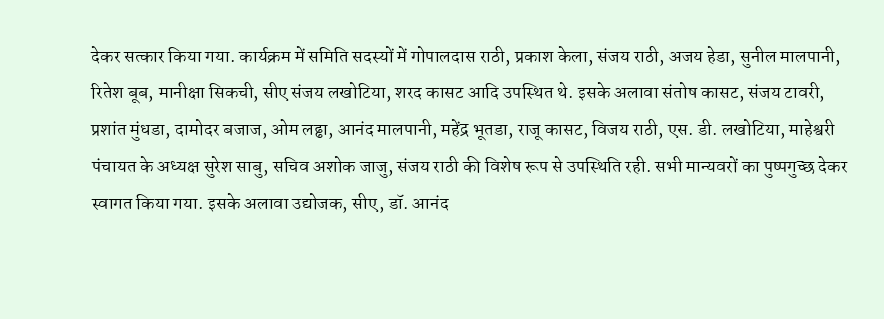देकर सत्कार किया गया. कार्यक्रम में समिति सदस्यों में गोपालदास राठी, प्रकाश केला, संजय राठी, अजय हेडा, सुनील मालपानी, रितेश बूब, मानीक्षा सिकची, सीए संजय लखोटिया, शरद कासट आदि उपस्थित थे. इसके अलावा संतोष कासट, संजय टावरी, प्रशांत मुंधडा, दामोदर बजाज, ओम लढ्ढा, आनंद मालपानी, महेंद्र भूतडा, राजू कासट, विजय राठी, एस. डी. लखोटिया, माहेश्वरी पंचायत के अध्यक्ष सुरेश साबु, सचिव अशोक जाजु, संजय राठी की विशेष रूप से उपस्थिति रही. सभी मान्यवरों का पुष्पगुच्छ देकर स्वागत किया गया. इसके अलावा उद्योजक, सीए, डॉ. आनंद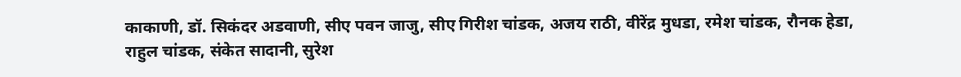काकाणी, डॉ. सिकंदर अडवाणी, सीए पवन जाजु, सीए गिरीश चांडक, अजय राठी, वीरेंद्र मुधडा, रमेश चांडक, रौनक हेडा, राहुल चांडक, संकेत सादानी, सुरेश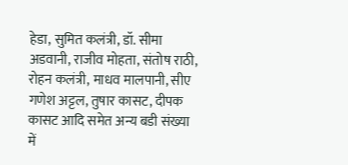हेडा, सुमित कलंत्री, डॉ. सीमा अडवानी, राजीव मोहता, संतोष राठी, रोहन कलंत्री, माधव मालपानी, सीए गणेश अट्टल, तुषार कासट, दीपक कासट आदि समेत अन्य बडी संख्या में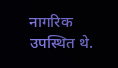नागरिक उपस्थित थे.